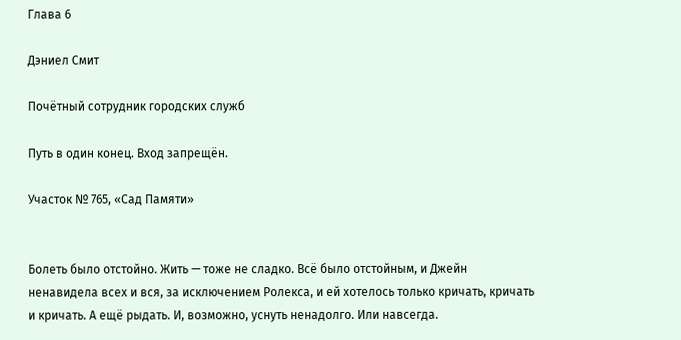Глава 6

Дэниел Смит

Почётный сотрудник городских служб

Путь в один конец. Вход запрещён.

Участок № 765, «Сад Памяти»


Болеть было отстойно. Жить — тоже не сладко. Всё было отстойным, и Джейн ненавидела всех и вся, за исключением Ролекса, и ей хотелось только кричать, кричать и кричать. А ещё рыдать. И, возможно, уснуть ненадолго. Или навсегда.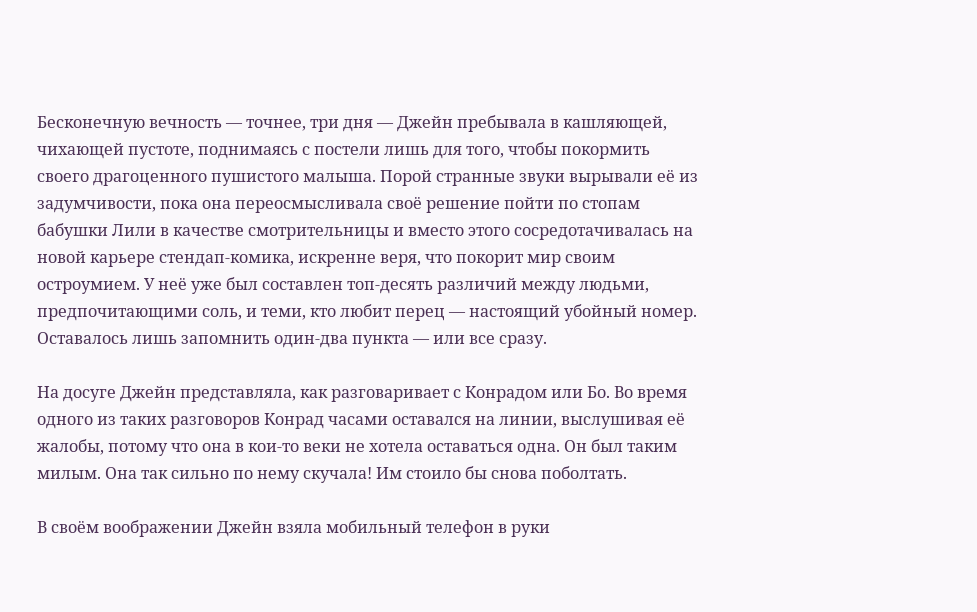Бесконечную вечность — точнее, три дня — Джейн пребывала в кашляющей, чихающей пустоте, поднимаясь с постели лишь для того, чтобы покормить своего драгоценного пушистого малыша. Порой странные звуки вырывали её из задумчивости, пока она переосмысливала своё решение пойти по стопам бабушки Лили в качестве смотрительницы и вместо этого сосредотачивалась на новой карьере стендап-комика, искренне веря, что покорит мир своим остроумием. У неё уже был составлен топ-десять различий между людьми, предпочитающими соль, и теми, кто любит перец — настоящий убойный номер. Оставалось лишь запомнить один-два пункта — или все сразу.

На досуге Джейн представляла, как разговаривает с Конрадом или Бо. Во время одного из таких разговоров Конрад часами оставался на линии, выслушивая её жалобы, потому что она в кои-то веки не хотела оставаться одна. Он был таким милым. Она так сильно по нему скучала! Им стоило бы снова поболтать.

В своём воображении Джейн взяла мобильный телефон в руки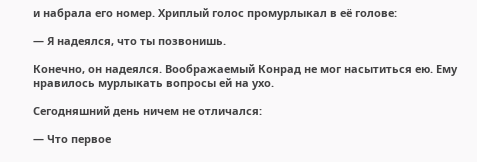и набрала его номер. Хриплый голос промурлыкал в её голове:

— Я надеялся, что ты позвонишь.

Конечно, он надеялся. Воображаемый Конрад не мог насытиться ею. Ему нравилось мурлыкать вопросы ей на ухо.

Сегодняшний день ничем не отличался:

— Что первое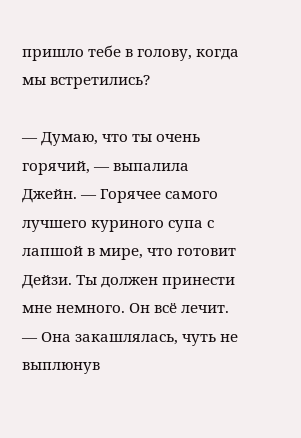пришло тебе в голову, когда мы встретились?

— Думаю, что ты очень горячий, — выпалила Джейн. — Горячее самого лучшего куриного супа с лапшой в мире, что готовит Дейзи. Ты должен принести мне немного. Он всё лечит. — Она закашлялась, чуть не выплюнув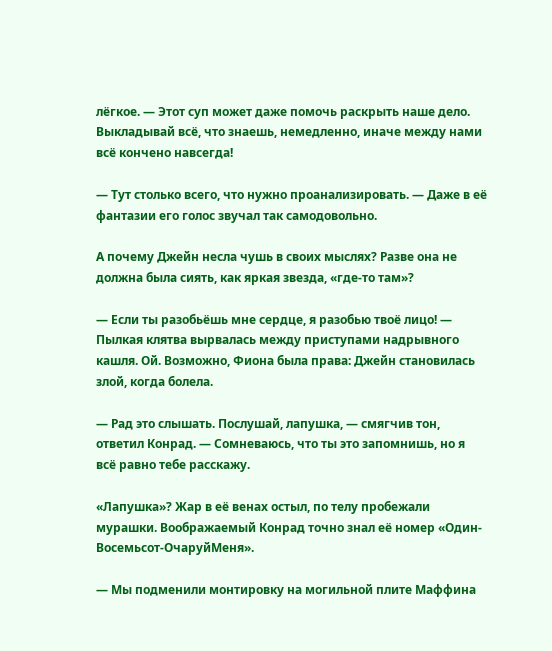лёгкое. — Этот суп может даже помочь раскрыть наше дело. Выкладывай всё, что знаешь, немедленно, иначе между нами всё кончено навсегда!

— Тут столько всего, что нужно проанализировать. — Даже в её фантазии его голос звучал так самодовольно.

А почему Джейн несла чушь в своих мыслях? Разве она не должна была сиять, как яркая звезда, «где-то там»?

— Если ты разобьёшь мне сердце, я разобью твоё лицо! — Пылкая клятва вырвалась между приступами надрывного кашля. Ой. Возможно, Фиона была права: Джейн становилась злой, когда болела.

— Рад это слышать. Послушай, лапушка, — смягчив тон, ответил Конрад. — Сомневаюсь, что ты это запомнишь, но я всё равно тебе расскажу.

«Лапушка»? Жар в её венах остыл, по телу пробежали мурашки. Воображаемый Конрад точно знал её номер «Один-Восемьсот-ОчаруйМеня».

— Мы подменили монтировку на могильной плите Маффина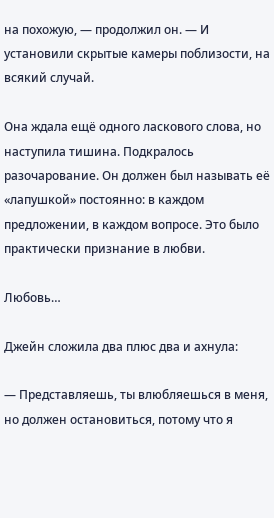на похожую, — продолжил он. — И установили скрытые камеры поблизости, на всякий случай.

Она ждала ещё одного ласкового слова, но наступила тишина. Подкралось разочарование. Он должен был называть её «лапушкой» постоянно: в каждом предложении, в каждом вопросе. Это было практически признание в любви.

Любовь…

Джейн сложила два плюс два и ахнула:

— Представляешь, ты влюбляешься в меня, но должен остановиться, потому что я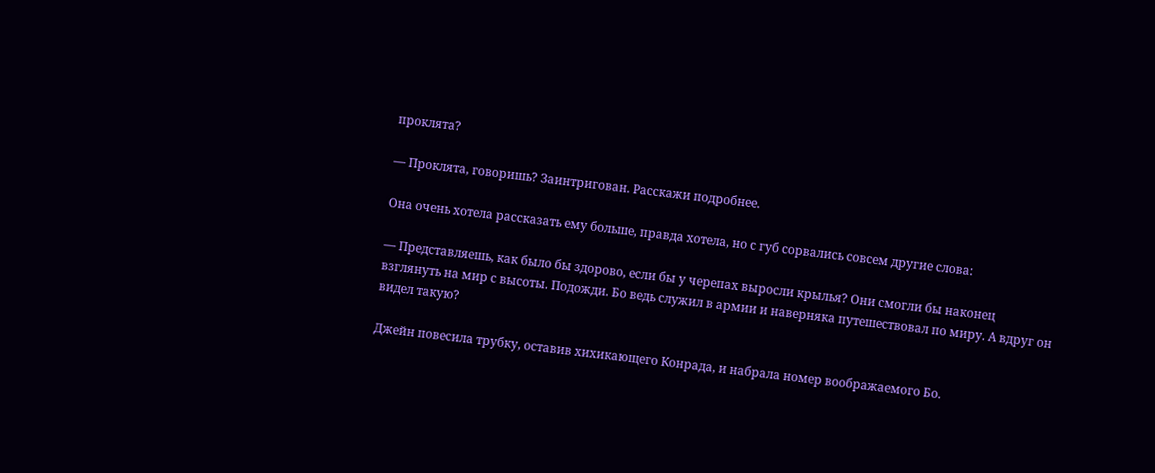проклята?

— Проклята, говоришь? Заинтригован. Расскажи подробнее.

Она очень хотела рассказать ему больше, правда хотела, но с губ сорвались совсем другие слова:

— Представляешь, как было бы здорово, если бы у черепах выросли крылья? Они смогли бы наконец взглянуть на мир с высоты. Подожди. Бо ведь служил в армии и наверняка путешествовал по миру. А вдруг он видел такую?

Джейн повесила трубку, оставив хихикающего Конрада, и набрала номер воображаемого Бо.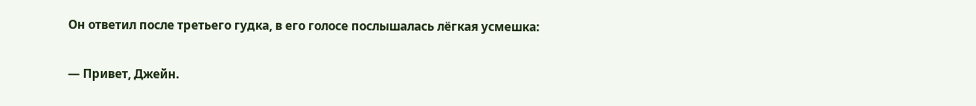Он ответил после третьего гудка, в его голосе послышалась лёгкая усмешка:

— Привет, Джейн.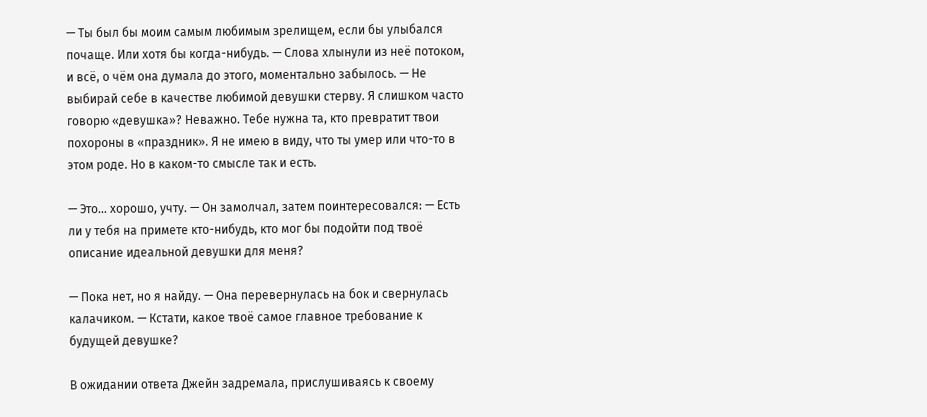— Ты был бы моим самым любимым зрелищем, если бы улыбался почаще. Или хотя бы когда-нибудь. — Слова хлынули из неё потоком, и всё, о чём она думала до этого, моментально забылось. — Не выбирай себе в качестве любимой девушки стерву. Я слишком часто говорю «девушка»? Неважно. Тебе нужна та, кто превратит твои похороны в «праздник». Я не имею в виду, что ты умер или что-то в этом роде. Но в каком-то смысле так и есть.

— Это… хорошо, учту. — Он замолчал, затем поинтересовался: — Есть ли у тебя на примете кто-нибудь, кто мог бы подойти под твоё описание идеальной девушки для меня?

— Пока нет, но я найду. — Она перевернулась на бок и свернулась калачиком. — Кстати, какое твоё самое главное требование к будущей девушке?

В ожидании ответа Джейн задремала, прислушиваясь к своему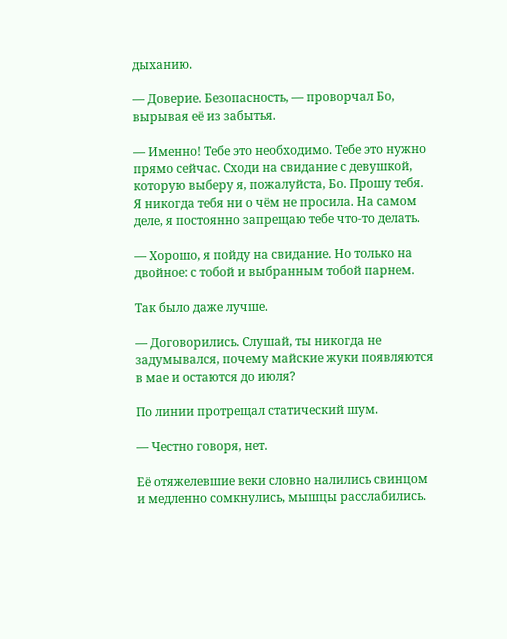дыханию.

— Доверие. Безопасность, — проворчал Бо, вырывая её из забытья.

— Именно! Тебе это необходимо. Тебе это нужно прямо сейчас. Сходи на свидание с девушкой, которую выберу я, пожалуйста, Бо. Прошу тебя. Я никогда тебя ни о чём не просила. На самом деле, я постоянно запрещаю тебе что-то делать.

— Хорошо, я пойду на свидание. Но только на двойное: с тобой и выбранным тобой парнем.

Так было даже лучше.

— Договорились. Слушай, ты никогда не задумывался, почему майские жуки появляются в мае и остаются до июля?

По линии протрещал статический шум.

— Честно говоря, нет.

Её отяжелевшие веки словно налились свинцом и медленно сомкнулись, мышцы расслабились.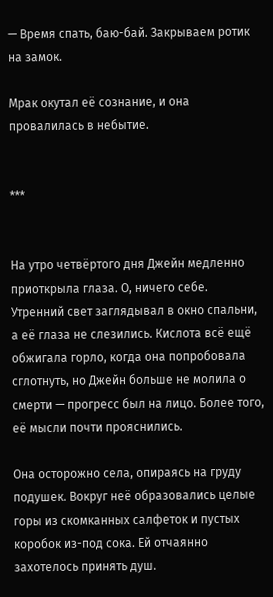— Время спать, баю-бай. Закрываем ротик на замок.

Мрак окутал её сознание, и она провалилась в небытие.


***


На утро четвёртого дня Джейн медленно приоткрыла глаза. О, ничего себе. Утренний свет заглядывал в окно спальни, а её глаза не слезились. Кислота всё ещё обжигала горло, когда она попробовала сглотнуть, но Джейн больше не молила о смерти — прогресс был на лицо. Более того, её мысли почти прояснились.

Она осторожно села, опираясь на груду подушек. Вокруг неё образовались целые горы из скомканных салфеток и пустых коробок из-под сока. Ей отчаянно захотелось принять душ.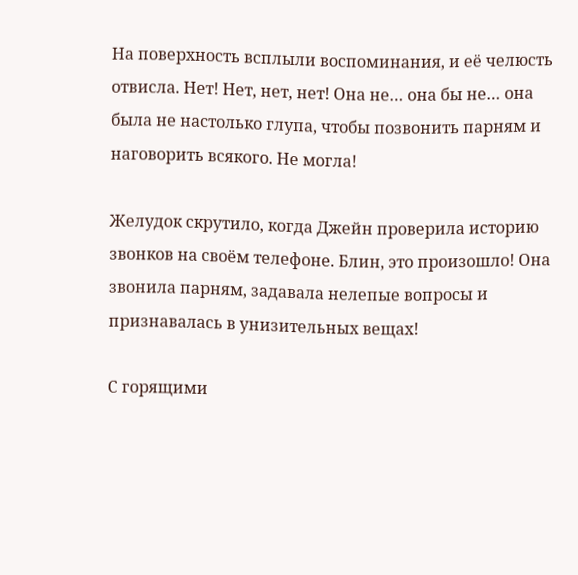На поверхность всплыли воспоминания, и её челюсть отвисла. Нет! Нет, нет, нет! Она не… она бы не… она была не настолько глупа, чтобы позвонить парням и наговорить всякого. Не могла!

Желудок скрутило, когда Джейн проверила историю звонков на своём телефоне. Блин, это произошло! Она звонила парням, задавала нелепые вопросы и признавалась в унизительных вещах!

С горящими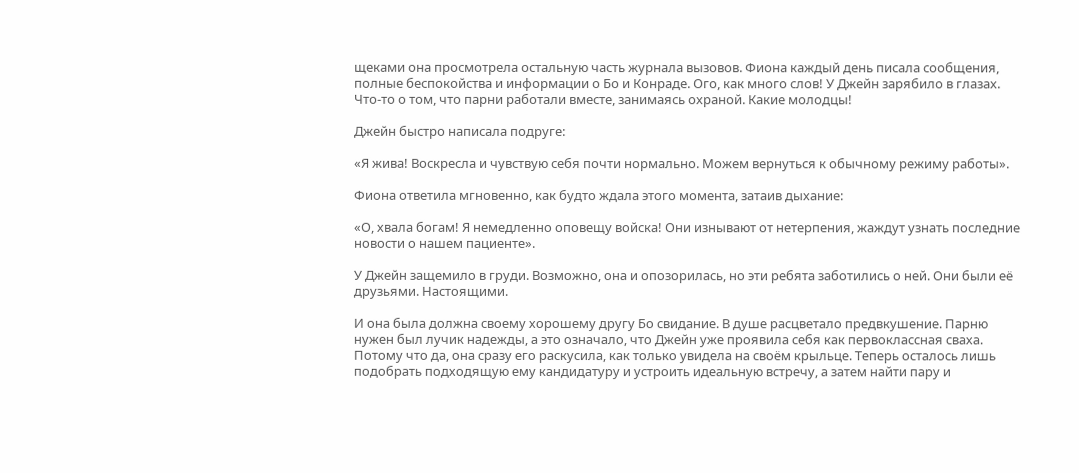щеками она просмотрела остальную часть журнала вызовов. Фиона каждый день писала сообщения, полные беспокойства и информации о Бо и Конраде. Ого, как много слов! У Джейн зарябило в глазах. Что-то о том, что парни работали вместе, занимаясь охраной. Какие молодцы!

Джейн быстро написала подруге:

«Я жива! Воскресла и чувствую себя почти нормально. Можем вернуться к обычному режиму работы».

Фиона ответила мгновенно, как будто ждала этого момента, затаив дыхание:

«О, хвала богам! Я немедленно оповещу войска! Они изнывают от нетерпения, жаждут узнать последние новости о нашем пациенте».

У Джейн защемило в груди. Возможно, она и опозорилась, но эти ребята заботились о ней. Они были её друзьями. Настоящими.

И она была должна своему хорошему другу Бо свидание. В душе расцветало предвкушение. Парню нужен был лучик надежды, а это означало, что Джейн уже проявила себя как первоклассная сваха. Потому что да, она сразу его раскусила, как только увидела на своём крыльце. Теперь осталось лишь подобрать подходящую ему кандидатуру и устроить идеальную встречу, а затем найти пару и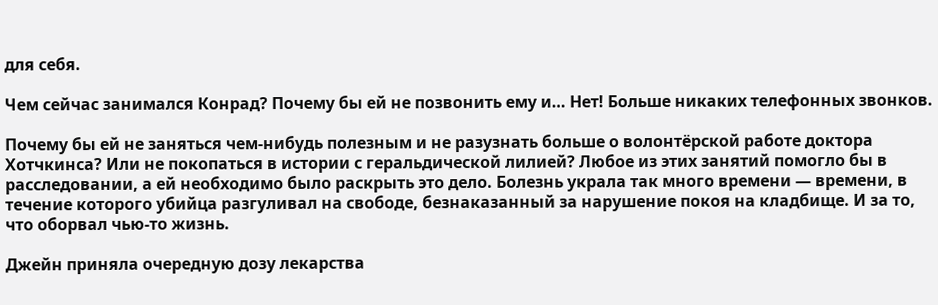для себя.

Чем сейчас занимался Конрад? Почему бы ей не позвонить ему и… Нет! Больше никаких телефонных звонков.

Почему бы ей не заняться чем-нибудь полезным и не разузнать больше о волонтёрской работе доктора Хотчкинса? Или не покопаться в истории с геральдической лилией? Любое из этих занятий помогло бы в расследовании, а ей необходимо было раскрыть это дело. Болезнь украла так много времени — времени, в течение которого убийца разгуливал на свободе, безнаказанный за нарушение покоя на кладбище. И за то, что оборвал чью-то жизнь.

Джейн приняла очередную дозу лекарства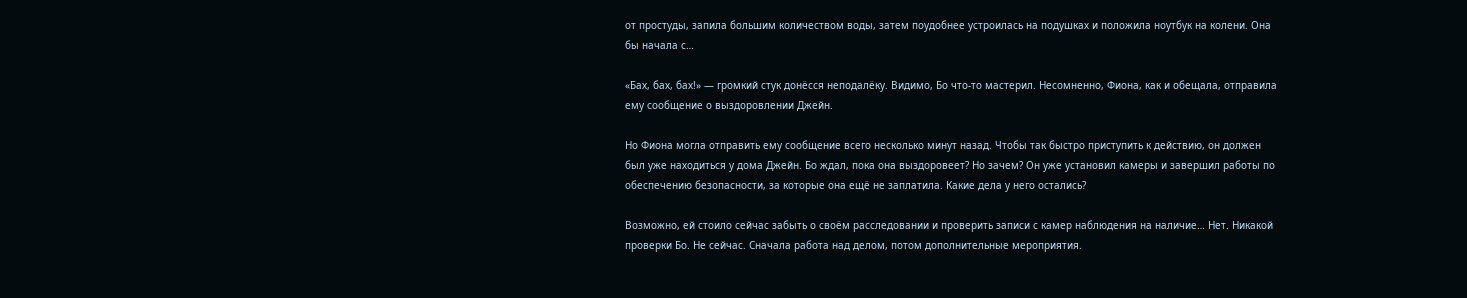от простуды, запила большим количеством воды, затем поудобнее устроилась на подушках и положила ноутбук на колени. Она бы начала с…

«Бах, бах, бах!» — громкий стук донёсся неподалёку. Видимо, Бо что-то мастерил. Несомненно, Фиона, как и обещала, отправила ему сообщение о выздоровлении Джейн.

Но Фиона могла отправить ему сообщение всего несколько минут назад. Чтобы так быстро приступить к действию, он должен был уже находиться у дома Джейн. Бо ждал, пока она выздоровеет? Но зачем? Он уже установил камеры и завершил работы по обеспечению безопасности, за которые она ещё не заплатила. Какие дела у него остались?

Возможно, ей стоило сейчас забыть о своём расследовании и проверить записи с камер наблюдения на наличие… Нет. Никакой проверки Бо. Не сейчас. Сначала работа над делом, потом дополнительные мероприятия.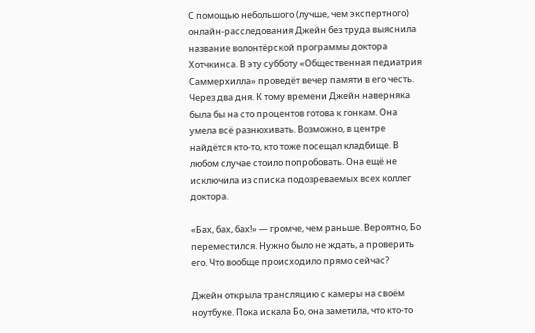С помощью небольшого (лучше, чем экспертного) онлайн-расследования Джейн без труда выяснила название волонтёрской программы доктора Хотчкинса. В эту субботу «Общественная педиатрия Саммерхилла» проведёт вечер памяти в его честь. Через два дня. К тому времени Джейн наверняка была бы на сто процентов готова к гонкам. Она умела всё разнюхивать. Возможно, в центре найдётся кто-то, кто тоже посещал кладбище. В любом случае стоило попробовать. Она ещё не исключила из списка подозреваемых всех коллег доктора.

«Бах, бах, бах!» — громче, чем раньше. Вероятно, Бо переместился. Нужно было не ждать, а проверить его. Что вообще происходило прямо сейчас?

Джейн открыла трансляцию с камеры на своём ноутбуке. Пока искала Бо, она заметила, что кто-то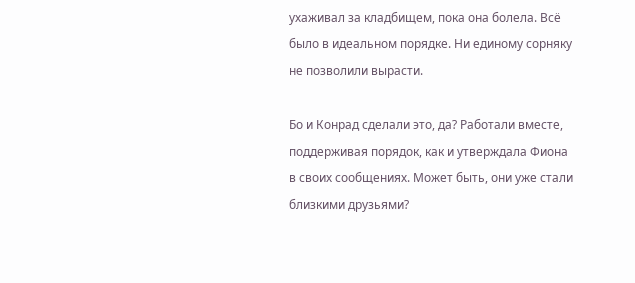ухаживал за кладбищем, пока она болела. Всё было в идеальном порядке. Ни единому сорняку не позволили вырасти.

Бо и Конрад сделали это, да? Работали вместе, поддерживая порядок, как и утверждала Фиона в своих сообщениях. Может быть, они уже стали близкими друзьями?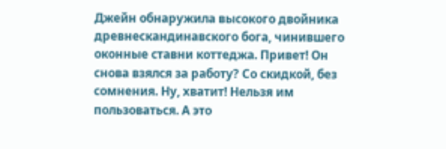Джейн обнаружила высокого двойника древнескандинавского бога, чинившего оконные ставни коттеджа. Привет! Он снова взялся за работу? Со скидкой, без сомнения. Ну, хватит! Нельзя им пользоваться. А это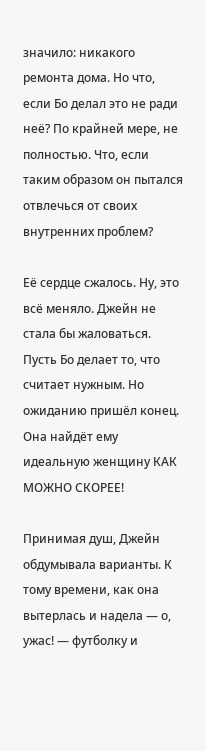значило: никакого ремонта дома. Но что, если Бо делал это не ради неё? По крайней мере, не полностью. Что, если таким образом он пытался отвлечься от своих внутренних проблем?

Её сердце сжалось. Ну, это всё меняло. Джейн не стала бы жаловаться. Пусть Бо делает то, что считает нужным. Но ожиданию пришёл конец. Она найдёт ему идеальную женщину КАК МОЖНО СКОРЕЕ!

Принимая душ, Джейн обдумывала варианты. К тому времени, как она вытерлась и надела — о, ужас! — футболку и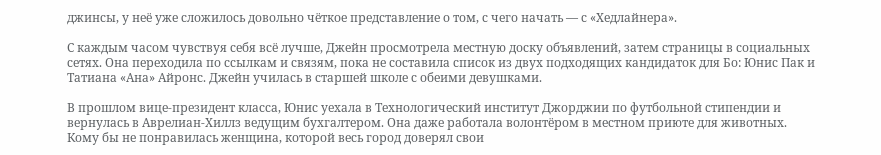джинсы, у неё уже сложилось довольно чёткое представление о том, с чего начать — с «Хедлайнера».

С каждым часом чувствуя себя всё лучше, Джейн просмотрела местную доску объявлений, затем страницы в социальных сетях. Она переходила по ссылкам и связям, пока не составила список из двух подходящих кандидаток для Бо: Юнис Пак и Татиана «Ана» Айронс. Джейн училась в старшей школе с обеими девушками.

В прошлом вице-президент класса, Юнис уехала в Технологический институт Джорджии по футбольной стипендии и вернулась в Аврелиан-Хиллз ведущим бухгалтером. Она даже работала волонтёром в местном приюте для животных. Кому бы не понравилась женщина, которой весь город доверял свои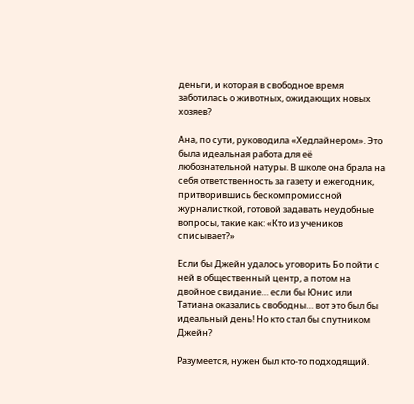деньги, и которая в свободное время заботилась о животных, ожидающих новых хозяев?

Ана, по сути, руководила «Хедлайнером». Это была идеальная работа для её любознательной натуры. В школе она брала на себя ответственность за газету и ежегодник, притворившись бескомпромиссной журналисткой, готовой задавать неудобные вопросы, такие как: «Кто из учеников списывает?»

Если бы Джейн удалось уговорить Бо пойти с ней в общественный центр, а потом на двойное свидание… если бы Юнис или Татиана оказались свободны… вот это был бы идеальный день! Но кто стал бы спутником Джейн?

Разумеется, нужен был кто-то подходящий.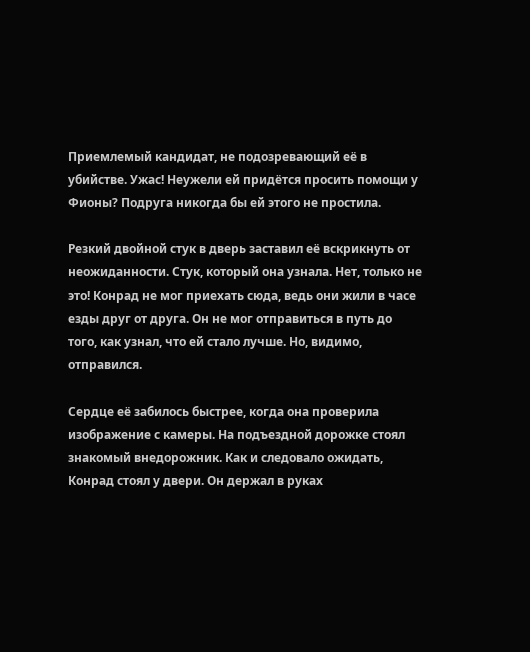Приемлемый кандидат, не подозревающий её в убийстве. Ужас! Неужели ей придётся просить помощи у Фионы? Подруга никогда бы ей этого не простила.

Резкий двойной стук в дверь заставил её вскрикнуть от неожиданности. Стук, который она узнала. Нет, только не это! Конрад не мог приехать сюда, ведь они жили в часе езды друг от друга. Он не мог отправиться в путь до того, как узнал, что ей стало лучше. Но, видимо, отправился.

Сердце её забилось быстрее, когда она проверила изображение с камеры. На подъездной дорожке стоял знакомый внедорожник. Как и следовало ожидать, Конрад стоял у двери. Он держал в руках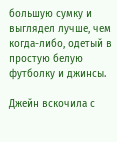большую сумку и выглядел лучше, чем когда-либо, одетый в простую белую футболку и джинсы.

Джейн вскочила с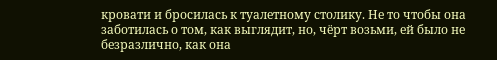кровати и бросилась к туалетному столику. Не то чтобы она заботилась о том, как выглядит, но, чёрт возьми, ей было не безразлично, как она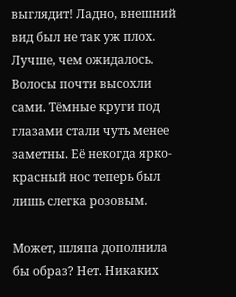выглядит! Ладно, внешний вид был не так уж плох. Лучше, чем ожидалось. Волосы почти высохли сами. Тёмные круги под глазами стали чуть менее заметны. Её некогда ярко-красный нос теперь был лишь слегка розовым.

Может, шляпа дополнила бы образ? Нет. Никаких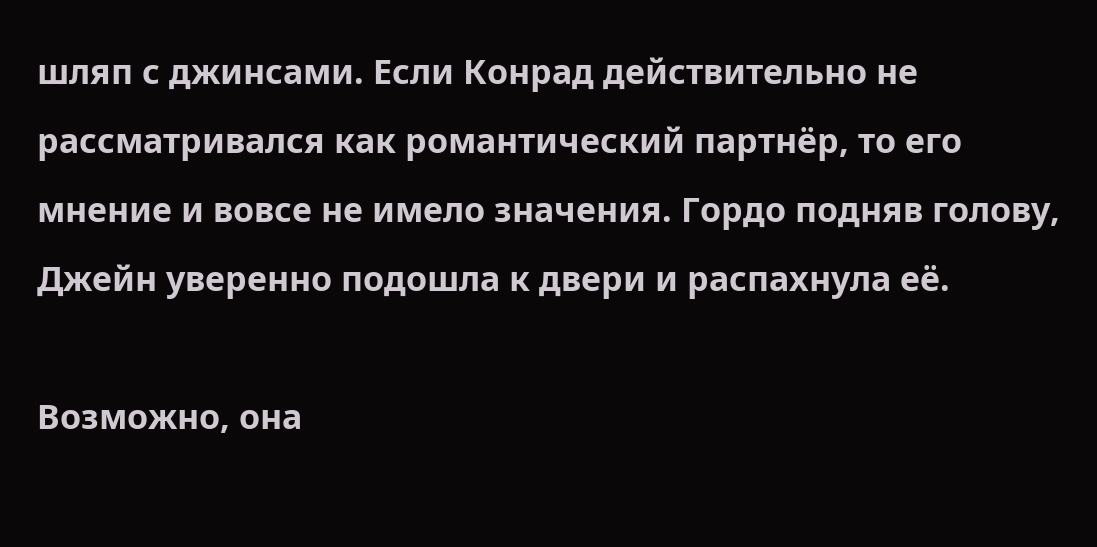шляп с джинсами. Если Конрад действительно не рассматривался как романтический партнёр, то его мнение и вовсе не имело значения. Гордо подняв голову, Джейн уверенно подошла к двери и распахнула её.

Возможно, она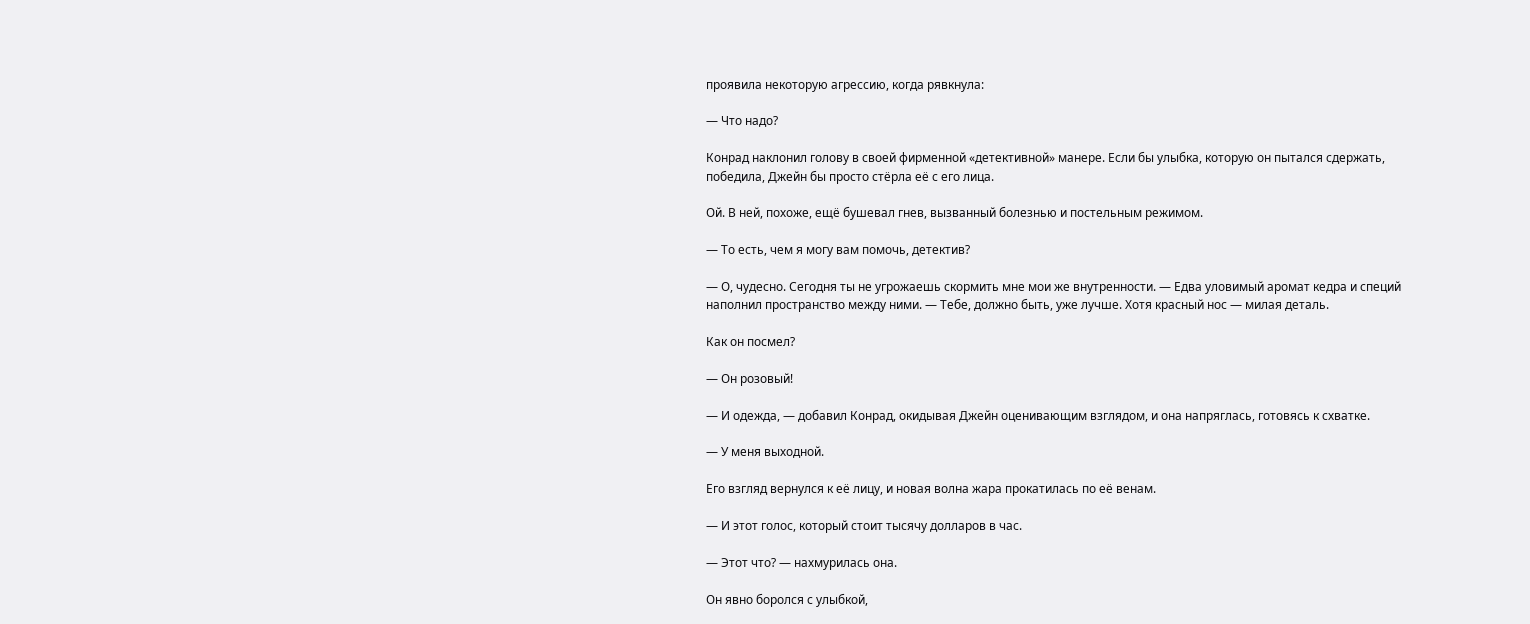проявила некоторую агрессию, когда рявкнула:

— Что надо?

Конрад наклонил голову в своей фирменной «детективной» манере. Если бы улыбка, которую он пытался сдержать, победила, Джейн бы просто стёрла её с его лица.

Ой. В ней, похоже, ещё бушевал гнев, вызванный болезнью и постельным режимом.

— То есть, чем я могу вам помочь, детектив?

— О, чудесно. Сегодня ты не угрожаешь скормить мне мои же внутренности. — Едва уловимый аромат кедра и специй наполнил пространство между ними. — Тебе, должно быть, уже лучше. Хотя красный нос — милая деталь.

Как он посмел?

— Он розовый!

— И одежда, — добавил Конрад, окидывая Джейн оценивающим взглядом, и она напряглась, готовясь к схватке.

— У меня выходной.

Его взгляд вернулся к её лицу, и новая волна жара прокатилась по её венам.

— И этот голос, который стоит тысячу долларов в час.

— Этот что? — нахмурилась она.

Он явно боролся с улыбкой,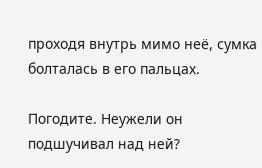проходя внутрь мимо неё, сумка болталась в его пальцах.

Погодите. Неужели он подшучивал над ней?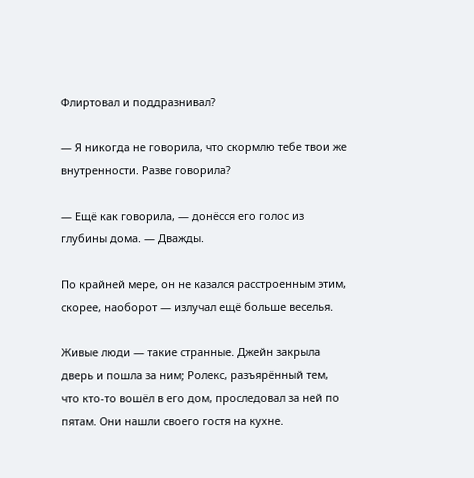Флиртовал и поддразнивал?

— Я никогда не говорила, что скормлю тебе твои же внутренности. Разве говорила?

— Ещё как говорила, — донёсся его голос из глубины дома. — Дважды.

По крайней мере, он не казался расстроенным этим, скорее, наоборот — излучал ещё больше веселья.

Живые люди — такие странные. Джейн закрыла дверь и пошла за ним; Ролекс, разъярённый тем, что кто-то вошёл в его дом, проследовал за ней по пятам. Они нашли своего гостя на кухне.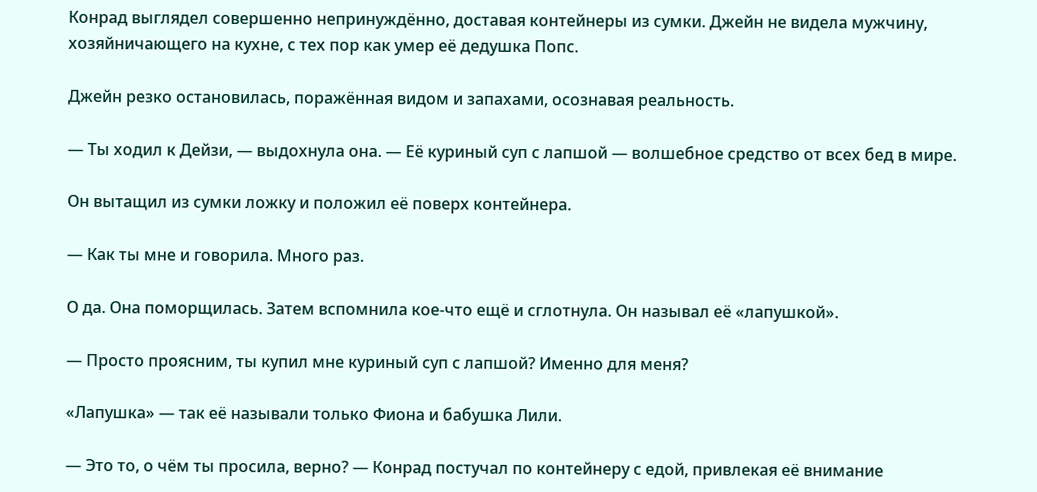Конрад выглядел совершенно непринуждённо, доставая контейнеры из сумки. Джейн не видела мужчину, хозяйничающего на кухне, с тех пор как умер её дедушка Попс.

Джейн резко остановилась, поражённая видом и запахами, осознавая реальность.

— Ты ходил к Дейзи, — выдохнула она. — Её куриный суп с лапшой — волшебное средство от всех бед в мире.

Он вытащил из сумки ложку и положил её поверх контейнера.

— Как ты мне и говорила. Много раз.

О да. Она поморщилась. Затем вспомнила кое-что ещё и сглотнула. Он называл её «лапушкой».

— Просто проясним, ты купил мне куриный суп с лапшой? Именно для меня?

«Лапушка» — так её называли только Фиона и бабушка Лили.

— Это то, о чём ты просила, верно? — Конрад постучал по контейнеру с едой, привлекая её внимание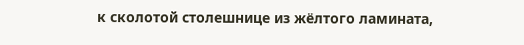к сколотой столешнице из жёлтого ламината,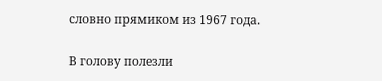словно прямиком из 1967 года.

В голову полезли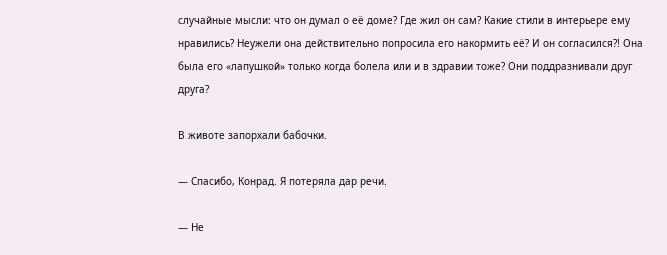случайные мысли: что он думал о её доме? Где жил он сам? Какие стили в интерьере ему нравились? Неужели она действительно попросила его накормить её? И он согласился?! Она была его «лапушкой» только когда болела или и в здравии тоже? Они поддразнивали друг друга?

В животе запорхали бабочки.

— Спасибо, Конрад. Я потеряла дар речи.

— Не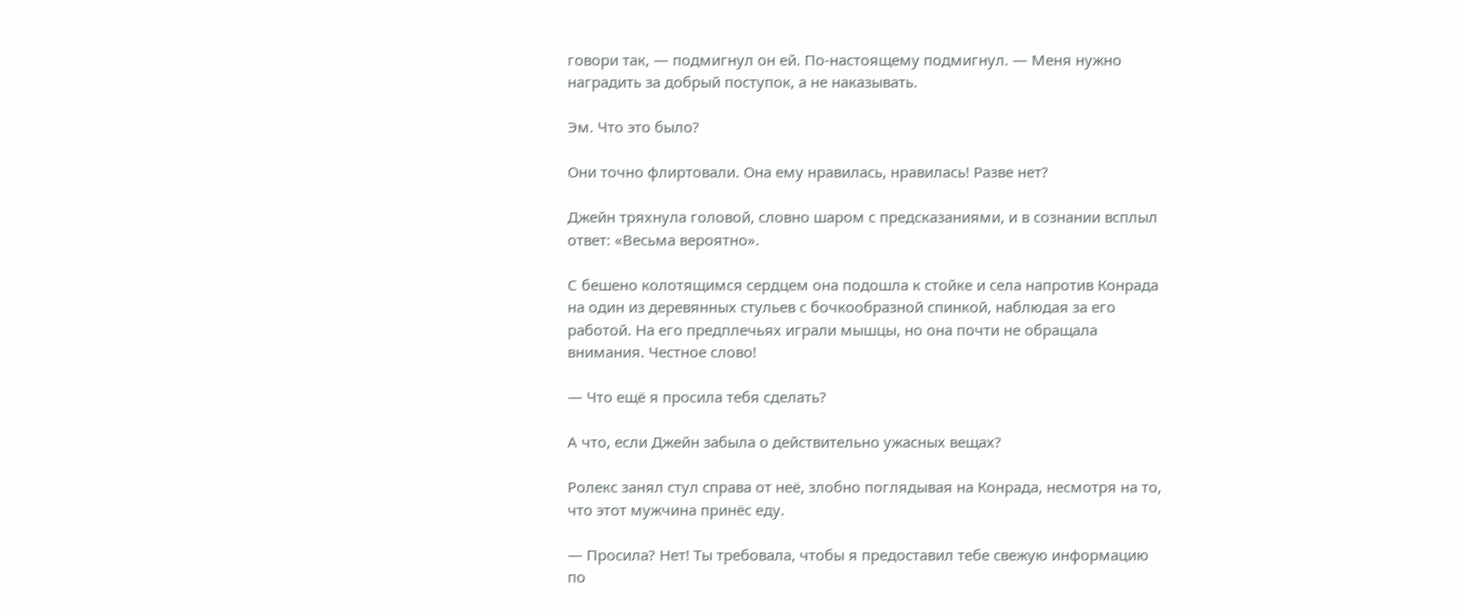говори так, — подмигнул он ей. По-настоящему подмигнул. — Меня нужно наградить за добрый поступок, а не наказывать.

Эм. Что это было?

Они точно флиртовали. Она ему нравилась, нравилась! Разве нет?

Джейн тряхнула головой, словно шаром с предсказаниями, и в сознании всплыл ответ: «Весьма вероятно».

С бешено колотящимся сердцем она подошла к стойке и села напротив Конрада на один из деревянных стульев с бочкообразной спинкой, наблюдая за его работой. На его предплечьях играли мышцы, но она почти не обращала внимания. Честное слово!

— Что ещё я просила тебя сделать?

А что, если Джейн забыла о действительно ужасных вещах?

Ролекс занял стул справа от неё, злобно поглядывая на Конрада, несмотря на то, что этот мужчина принёс еду.

— Просила? Нет! Ты требовала, чтобы я предоставил тебе свежую информацию по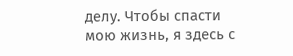делу. Чтобы спасти мою жизнь, я здесь с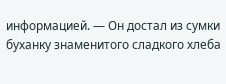информацией. — Он достал из сумки буханку знаменитого сладкого хлеба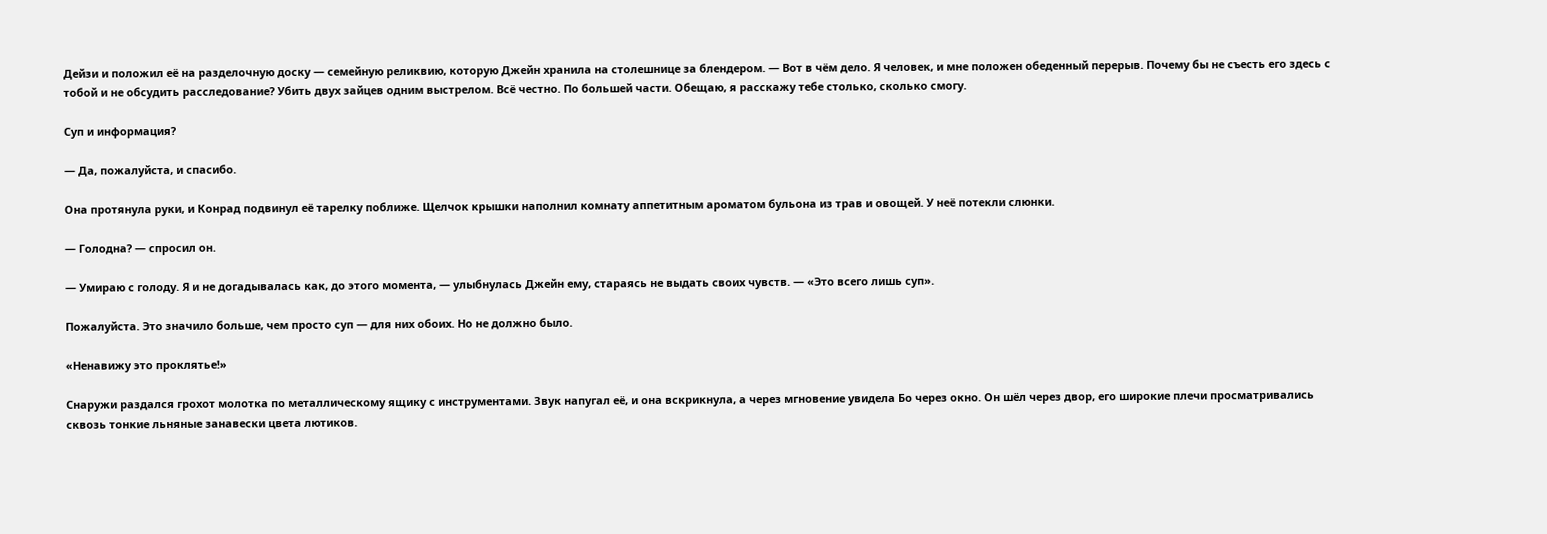Дейзи и положил её на разделочную доску — семейную реликвию, которую Джейн хранила на столешнице за блендером. — Вот в чём дело. Я человек, и мне положен обеденный перерыв. Почему бы не съесть его здесь с тобой и не обсудить расследование? Убить двух зайцев одним выстрелом. Всё честно. По большей части. Обещаю, я расскажу тебе столько, сколько смогу.

Суп и информация?

— Да, пожалуйста, и спасибо.

Она протянула руки, и Конрад подвинул её тарелку поближе. Щелчок крышки наполнил комнату аппетитным ароматом бульона из трав и овощей. У неё потекли слюнки.

— Голодна? — спросил он.

— Умираю с голоду. Я и не догадывалась как, до этого момента, — улыбнулась Джейн ему, стараясь не выдать своих чувств. — «Это всего лишь суп».

Пожалуйста. Это значило больше, чем просто суп — для них обоих. Но не должно было.

«Ненавижу это проклятье!»

Снаружи раздался грохот молотка по металлическому ящику с инструментами. Звук напугал её, и она вскрикнула, а через мгновение увидела Бо через окно. Он шёл через двор, его широкие плечи просматривались сквозь тонкие льняные занавески цвета лютиков.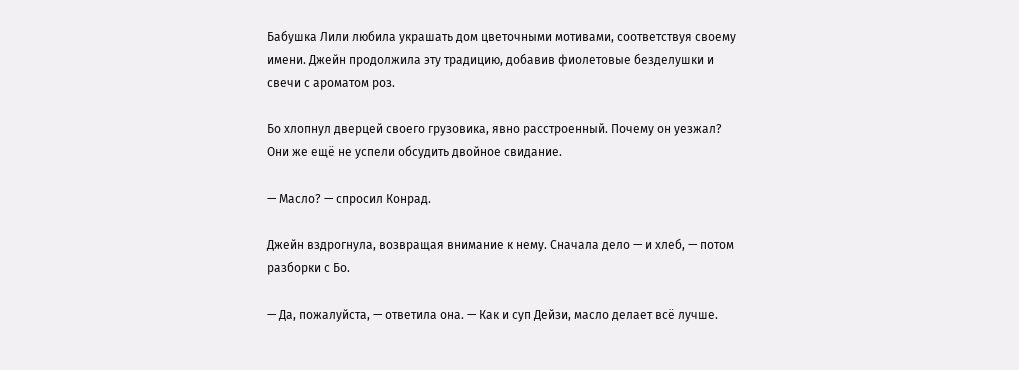Бабушка Лили любила украшать дом цветочными мотивами, соответствуя своему имени. Джейн продолжила эту традицию, добавив фиолетовые безделушки и свечи с ароматом роз.

Бо хлопнул дверцей своего грузовика, явно расстроенный. Почему он уезжал? Они же ещё не успели обсудить двойное свидание.

— Масло? — спросил Конрад.

Джейн вздрогнула, возвращая внимание к нему. Сначала дело — и хлеб, — потом разборки с Бо.

— Да, пожалуйста, — ответила она. — Как и суп Дейзи, масло делает всё лучше.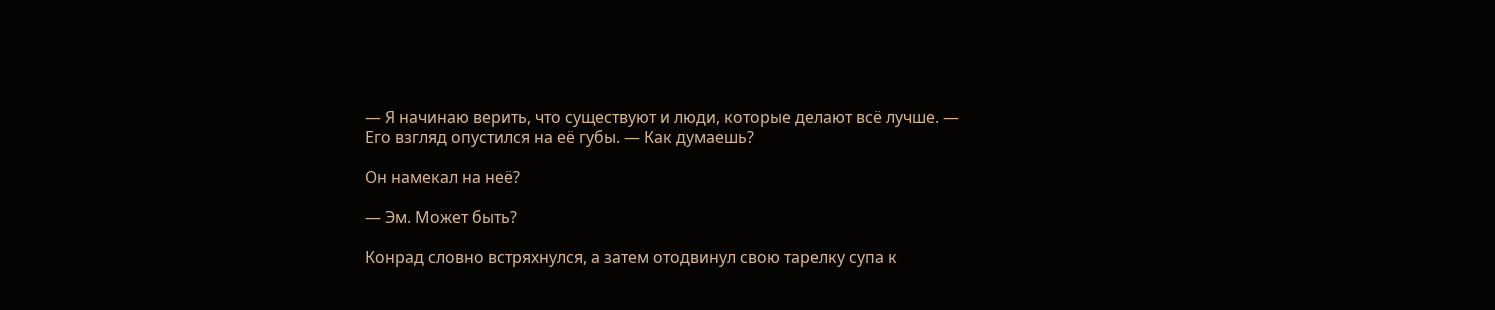— Я начинаю верить, что существуют и люди, которые делают всё лучше. — Его взгляд опустился на её губы. — Как думаешь?

Он намекал на неё?

— Эм. Может быть?

Конрад словно встряхнулся, а затем отодвинул свою тарелку супа к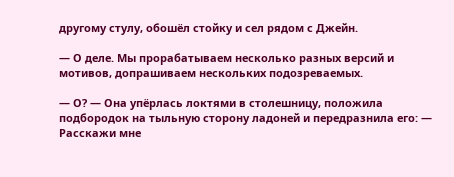другому стулу, обошёл стойку и сел рядом с Джейн.

— О деле. Мы прорабатываем несколько разных версий и мотивов, допрашиваем нескольких подозреваемых.

— О? — Она упёрлась локтями в столешницу, положила подбородок на тыльную сторону ладоней и передразнила его: — Расскажи мне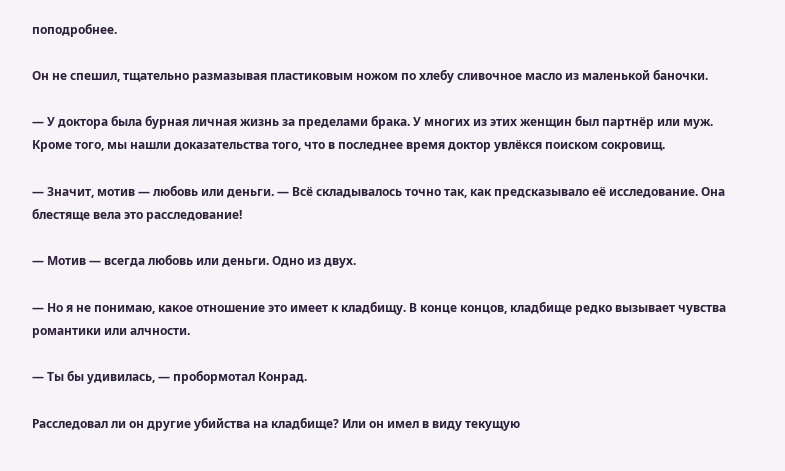поподробнее.

Он не спешил, тщательно размазывая пластиковым ножом по хлебу сливочное масло из маленькой баночки.

— У доктора была бурная личная жизнь за пределами брака. У многих из этих женщин был партнёр или муж. Кроме того, мы нашли доказательства того, что в последнее время доктор увлёкся поиском сокровищ.

— Значит, мотив — любовь или деньги. — Всё складывалось точно так, как предсказывало её исследование. Она блестяще вела это расследование!

— Мотив — всегда любовь или деньги. Одно из двух.

— Но я не понимаю, какое отношение это имеет к кладбищу. В конце концов, кладбище редко вызывает чувства романтики или алчности.

— Ты бы удивилась, — пробормотал Конрад.

Расследовал ли он другие убийства на кладбище? Или он имел в виду текущую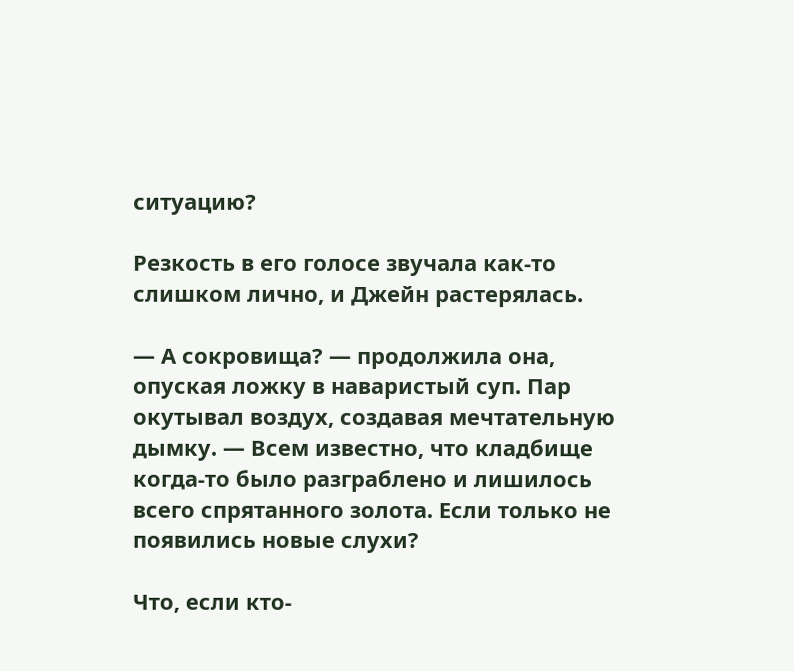ситуацию?

Резкость в его голосе звучала как-то слишком лично, и Джейн растерялась.

— А сокровища? — продолжила она, опуская ложку в наваристый суп. Пар окутывал воздух, создавая мечтательную дымку. — Всем известно, что кладбище когда-то было разграблено и лишилось всего спрятанного золота. Если только не появились новые слухи?

Что, если кто-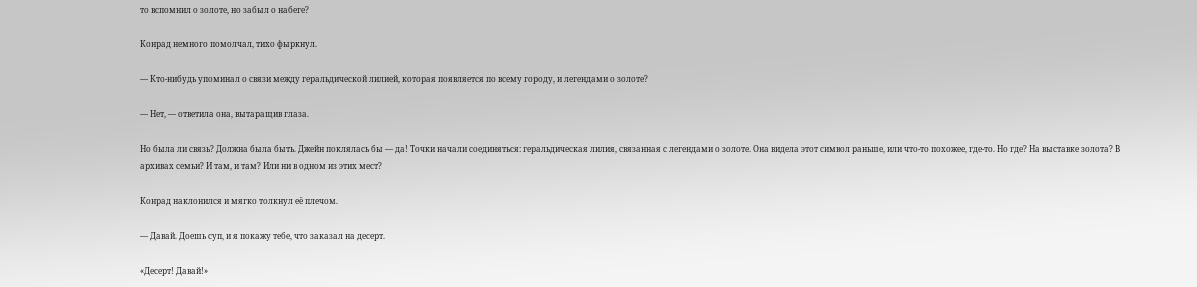то вспомнил о золоте, но забыл о набеге?

Конрад немного помолчал, тихо фыркнул.

— Кто-нибудь упоминал о связи между геральдической лилией, которая появляется по всему городу, и легендами о золоте?

— Нет, — ответила она, вытаращив глаза.

Но была ли связь? Должна была быть. Джейн поклялась бы — да! Точки начали соединяться: геральдическая лилия, связанная с легендами о золоте. Она видела этот символ раньше, или что-то похожее, где-то. Но где? На выставке золота? В архивах семьи? И там, и там? Или ни в одном из этих мест?

Конрад наклонился и мягко толкнул её плечом.

— Давай. Доешь суп, и я покажу тебе, что заказал на десерт.

«Десерт! Давай!»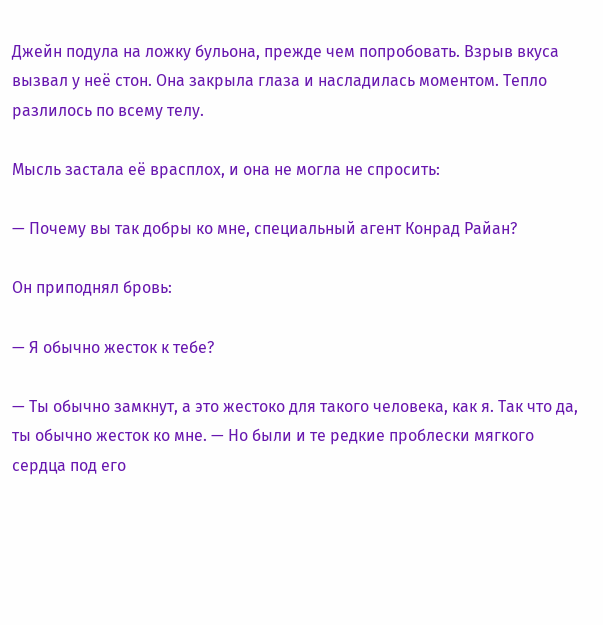Джейн подула на ложку бульона, прежде чем попробовать. Взрыв вкуса вызвал у неё стон. Она закрыла глаза и насладилась моментом. Тепло разлилось по всему телу.

Мысль застала её врасплох, и она не могла не спросить:

— Почему вы так добры ко мне, специальный агент Конрад Райан?

Он приподнял бровь:

— Я обычно жесток к тебе?

— Ты обычно замкнут, а это жестоко для такого человека, как я. Так что да, ты обычно жесток ко мне. — Но были и те редкие проблески мягкого сердца под его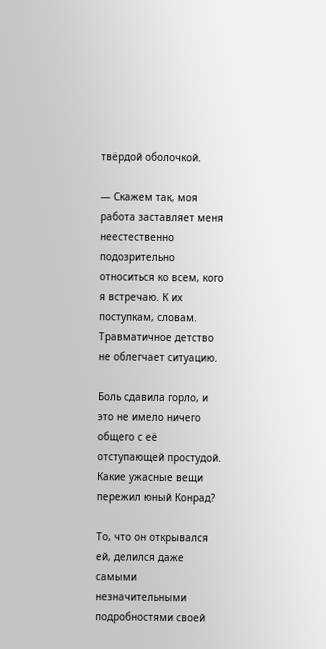твёрдой оболочкой.

— Скажем так, моя работа заставляет меня неестественно подозрительно относиться ко всем, кого я встречаю. К их поступкам, словам. Травматичное детство не облегчает ситуацию.

Боль сдавила горло, и это не имело ничего общего с её отступающей простудой. Какие ужасные вещи пережил юный Конрад?

То, что он открывался ей, делился даже самыми незначительными подробностями своей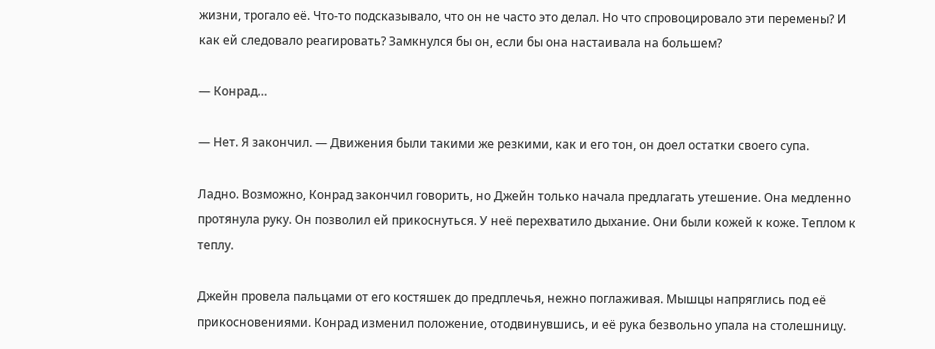жизни, трогало её. Что-то подсказывало, что он не часто это делал. Но что спровоцировало эти перемены? И как ей следовало реагировать? Замкнулся бы он, если бы она настаивала на большем?

— Конрад…

— Нет. Я закончил. — Движения были такими же резкими, как и его тон, он доел остатки своего супа.

Ладно. Возможно, Конрад закончил говорить, но Джейн только начала предлагать утешение. Она медленно протянула руку. Он позволил ей прикоснуться. У неё перехватило дыхание. Они были кожей к коже. Теплом к теплу.

Джейн провела пальцами от его костяшек до предплечья, нежно поглаживая. Мышцы напряглись под её прикосновениями. Конрад изменил положение, отодвинувшись, и её рука безвольно упала на столешницу.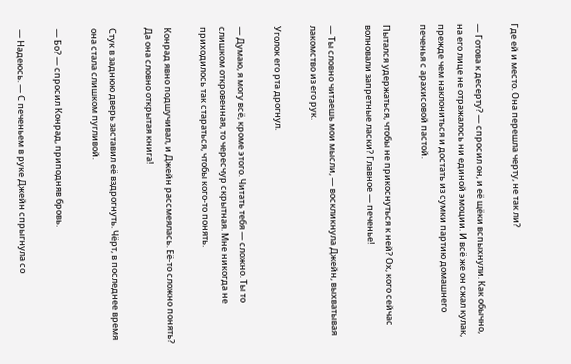Где ей и место. Она перешла черту, не так ли?

— Готова к десерту? — спросил он, и её щёки вспыхнули. Как обычно, на его лице не отражалось ни единой эмоции. И всё же он сжал кулак, прежде чем наклониться и достать из сумки партию домашнего печенья с арахисовой пастой.

Пытался удержаться, чтобы не прикоснуться к ней? Ох, кого сейчас волновали запретные ласки? Главное — печенье!

— Ты словно читаешь мои мысли, — воскликнула Джейн, выхватывая лакомство из его рук.

Уголок его рта дрогнул.

— Думаю, я могу всё, кроме этого. Читать тебя — сложно. Ты то слишком откровенная, то чересчур скрытная. Мне никогда не приходилось так стараться, чтобы кого-то понять.

Конрад явно подшучивал, и Джейн рассмеялась. Её-то сложно понять? Да она словно открытая книга!

Стук в заднюю дверь заставил её вздрогнуть. Чёрт, в последнее время она стала слишком пугливой.

— Бо? — спросил Конрад, приподняв бровь.

— Надеюсь. — С печеньем в руке Джейн спрыгнула со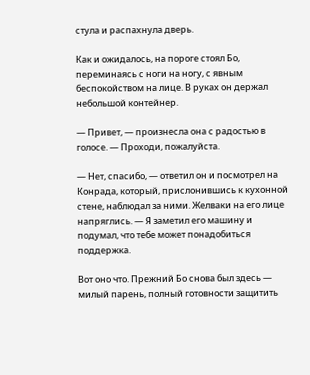стула и распахнула дверь.

Как и ожидалось, на пороге стоял Бо, переминаясь с ноги на ногу, с явным беспокойством на лице. В руках он держал небольшой контейнер.

— Привет, — произнесла она с радостью в голосе. — Проходи, пожалуйста.

— Нет, спасибо, — ответил он и посмотрел на Конрада, который, прислонившись к кухонной стене, наблюдал за ними. Желваки на его лице напряглись. — Я заметил его машину и подумал, что тебе может понадобиться поддержка.

Вот оно что. Прежний Бо снова был здесь — милый парень, полный готовности защитить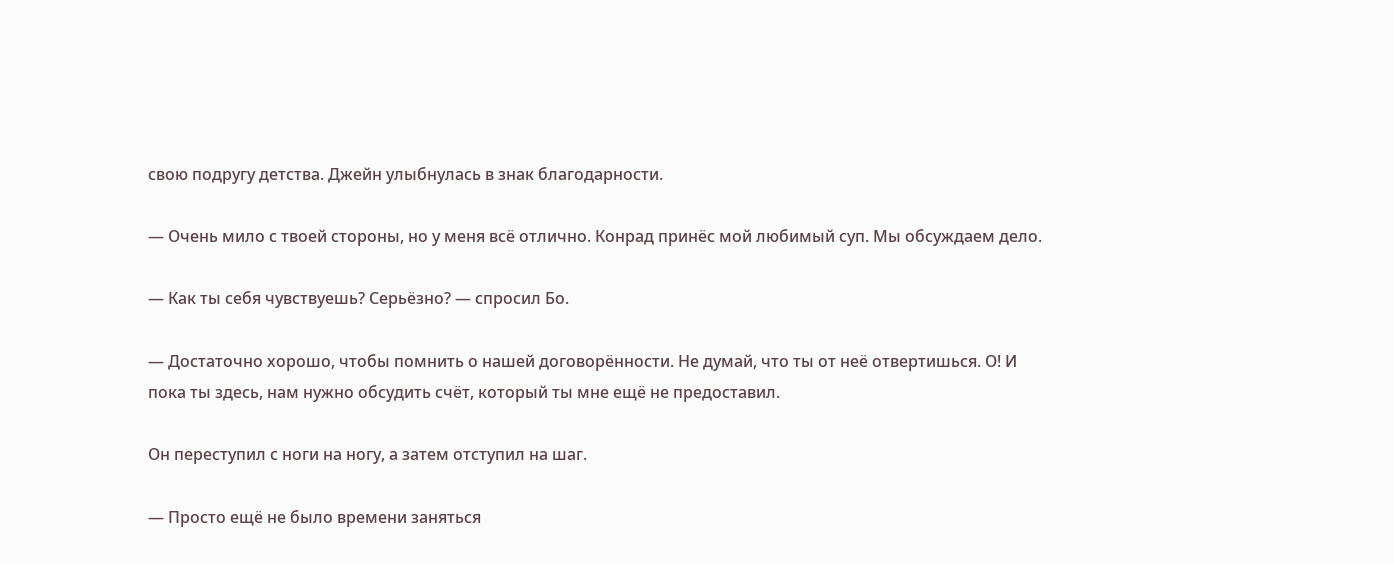свою подругу детства. Джейн улыбнулась в знак благодарности.

— Очень мило с твоей стороны, но у меня всё отлично. Конрад принёс мой любимый суп. Мы обсуждаем дело.

— Как ты себя чувствуешь? Серьёзно? — спросил Бо.

— Достаточно хорошо, чтобы помнить о нашей договорённости. Не думай, что ты от неё отвертишься. О! И пока ты здесь, нам нужно обсудить счёт, который ты мне ещё не предоставил.

Он переступил с ноги на ногу, а затем отступил на шаг.

— Просто ещё не было времени заняться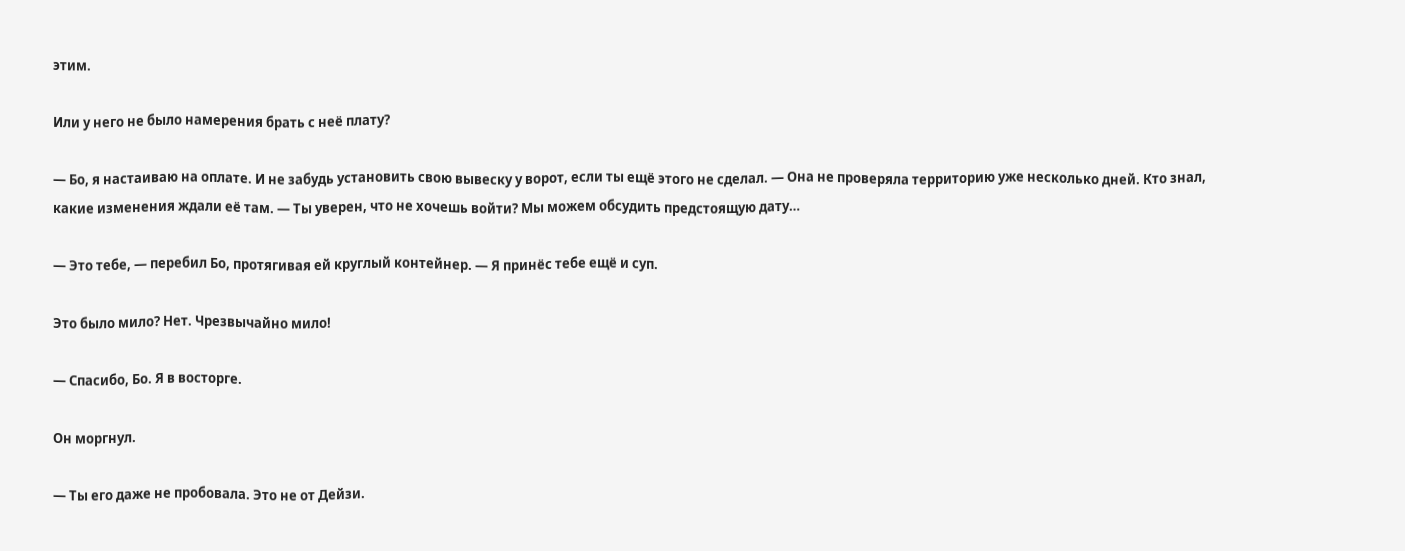этим.

Или у него не было намерения брать с неё плату?

— Бо, я настаиваю на оплате. И не забудь установить свою вывеску у ворот, если ты ещё этого не сделал. — Она не проверяла территорию уже несколько дней. Кто знал, какие изменения ждали её там. — Ты уверен, что не хочешь войти? Мы можем обсудить предстоящую дату…

— Это тебе, — перебил Бо, протягивая ей круглый контейнер. — Я принёс тебе ещё и суп.

Это было мило? Нет. Чрезвычайно мило!

— Спасибо, Бо. Я в восторге.

Он моргнул.

— Ты его даже не пробовала. Это не от Дейзи.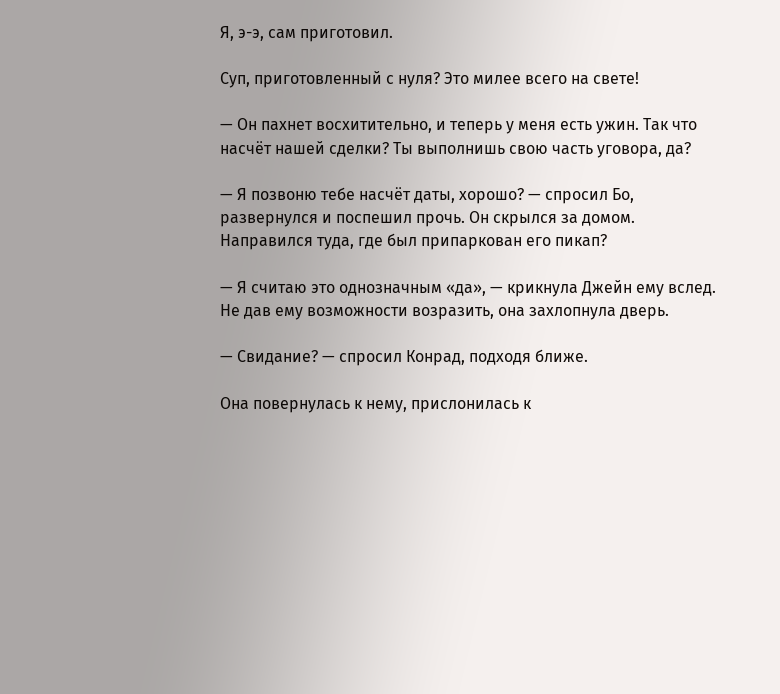Я, э-э, сам приготовил.

Суп, приготовленный с нуля? Это милее всего на свете!

— Он пахнет восхитительно, и теперь у меня есть ужин. Так что насчёт нашей сделки? Ты выполнишь свою часть уговора, да?

— Я позвоню тебе насчёт даты, хорошо? — спросил Бо, развернулся и поспешил прочь. Он скрылся за домом. Направился туда, где был припаркован его пикап?

— Я считаю это однозначным «да», — крикнула Джейн ему вслед. Не дав ему возможности возразить, она захлопнула дверь.

— Свидание? — спросил Конрад, подходя ближе.

Она повернулась к нему, прислонилась к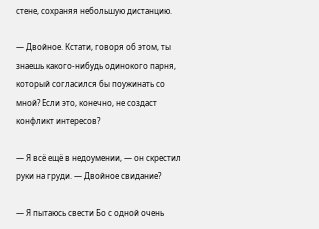стене, сохраняя небольшую дистанцию.

— Двойное. Кстати, говоря об этом, ты знаешь какого-нибудь одинокого парня, который согласился бы поужинать со мной? Если это, конечно, не создаст конфликт интересов?

— Я всё ещё в недоумении, — он скрестил руки на груди. — Двойное свидание?

— Я пытаюсь свести Бо с одной очень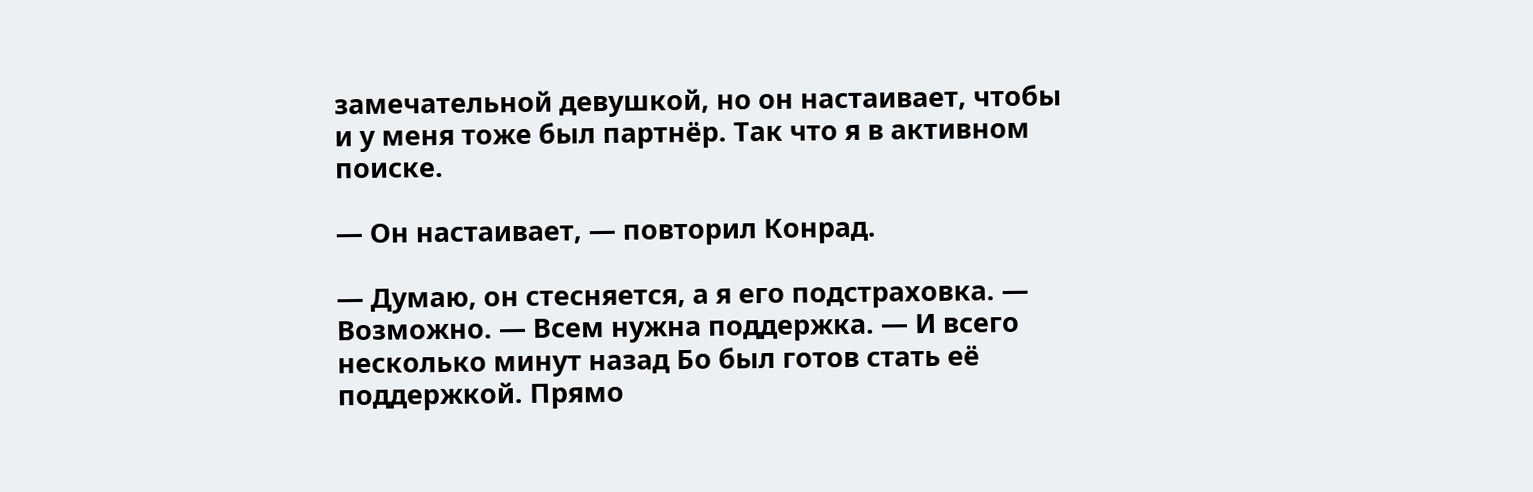замечательной девушкой, но он настаивает, чтобы и у меня тоже был партнёр. Так что я в активном поиске.

— Он настаивает, — повторил Конрад.

— Думаю, он стесняется, а я его подстраховка. — Возможно. — Всем нужна поддержка. — И всего несколько минут назад Бо был готов стать её поддержкой. Прямо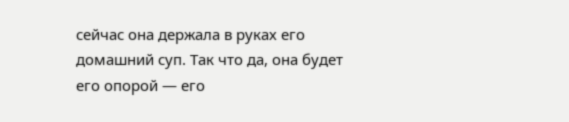сейчас она держала в руках его домашний суп. Так что да, она будет его опорой — его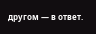другом — в ответ.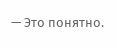— Это понятно.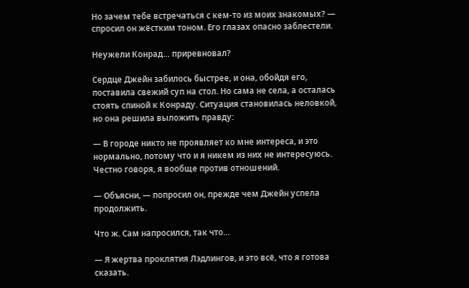Но зачем тебе встречаться с кем-то из моих знакомых? — спросил он жёстким тоном. Его глазах опасно заблестели.

Неужели Конрад… приревновал?

Сердце Джейн забилось быстрее, и она, обойдя его, поставила свежий суп на стол. Но сама не села, а осталась стоять спиной к Конраду. Ситуация становилась неловкой, но она решила выложить правду:

— В городе никто не проявляет ко мне интереса, и это нормально, потому что и я никем из них не интересуюсь. Честно говоря, я вообще против отношений.

— Объясни, — попросил он, прежде чем Джейн успела продолжить.

Что ж. Сам напросился, так что…

— Я жертва проклятия Лэдлингов, и это всё, что я готова сказать.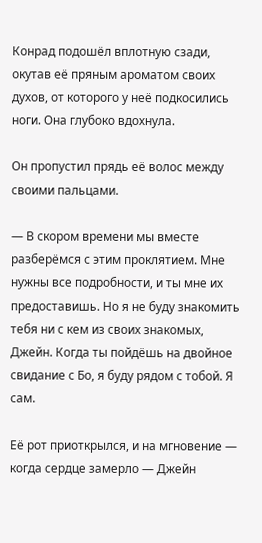Конрад подошёл вплотную сзади, окутав её пряным ароматом своих духов, от которого у неё подкосились ноги. Она глубоко вдохнула.

Он пропустил прядь её волос между своими пальцами.

— В скором времени мы вместе разберёмся с этим проклятием. Мне нужны все подробности, и ты мне их предоставишь. Но я не буду знакомить тебя ни с кем из своих знакомых, Джейн. Когда ты пойдёшь на двойное свидание с Бо, я буду рядом с тобой. Я сам.

Её рот приоткрылся, и на мгновение — когда сердце замерло — Джейн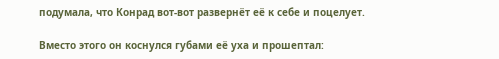подумала, что Конрад вот-вот развернёт её к себе и поцелует.

Вместо этого он коснулся губами её уха и прошептал: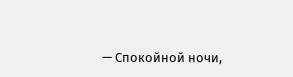— Спокойной ночи,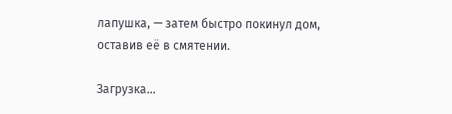лапушка, — затем быстро покинул дом, оставив её в смятении.

Загрузка...